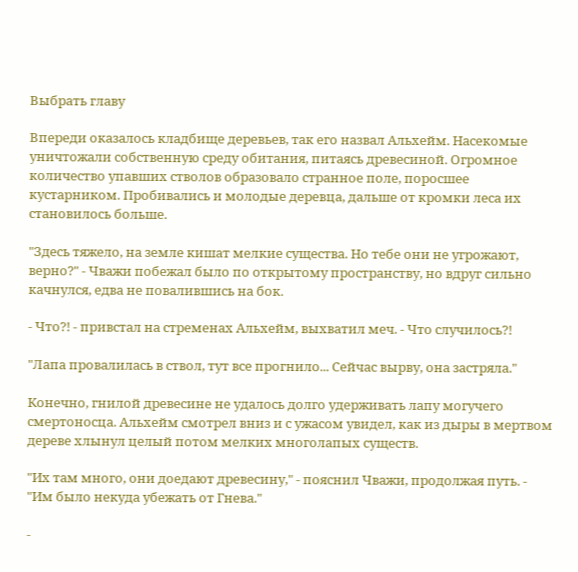Выбрать главу

Впереди оказалось кладбище деревьев, так его назвал Альхейм. Насекомые уничтожали собственную среду обитания, питаясь древесиной. Огромное количество упавших стволов образовало странное поле, поросшее кустарником. Пробивались и молодые деревца, дальше от кромки леса их становилось больше.

"Здесь тяжело, на земле кишат мелкие существа. Но тебе они не угрожают, верно?" - Чважи побежал было по открытому пространству, но вдруг сильно качнулся, едва не повалившись на бок.

- Что?! - привстал на стременах Альхейм, выхватил меч. - Что случилось?!

"Лапа провалилась в ствол, тут все прогнило... Сейчас вырву, она застряла."

Конечно, гнилой древесине не удалось долго удерживать лапу могучего смертоносца. Альхейм смотрел вниз и с ужасом увидел, как из дыры в мертвом дереве хлынул целый потом мелких многолапых существ.

"Их там много, они доедают древесину," - пояснил Чважи, продолжая путь. - "Им было некуда убежать от Гнева."

-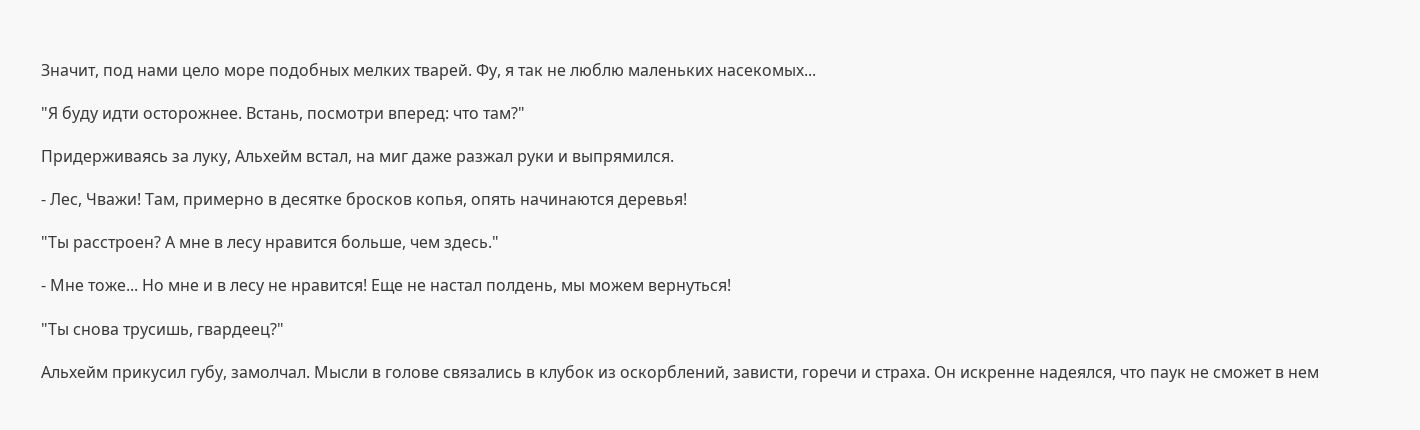Значит, под нами цело море подобных мелких тварей. Фу, я так не люблю маленьких насекомых...

"Я буду идти осторожнее. Встань, посмотри вперед: что там?"

Придерживаясь за луку, Альхейм встал, на миг даже разжал руки и выпрямился.

- Лес, Чважи! Там, примерно в десятке бросков копья, опять начинаются деревья!

"Ты расстроен? А мне в лесу нравится больше, чем здесь."

- Мне тоже... Но мне и в лесу не нравится! Еще не настал полдень, мы можем вернуться!

"Ты снова трусишь, гвардеец?"

Альхейм прикусил губу, замолчал. Мысли в голове связались в клубок из оскорблений, зависти, горечи и страха. Он искренне надеялся, что паук не сможет в нем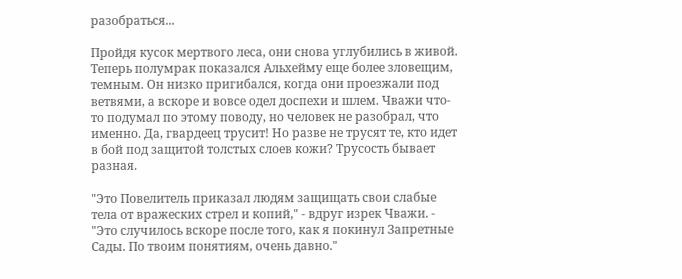разобраться...

Пройдя кусок мертвого леса, они снова углубились в живой. Теперь полумрак показался Альхейму еще более зловещим, темным. Он низко пригибался, когда они проезжали под ветвями, а вскоре и вовсе одел доспехи и шлем. Чважи что-то подумал по этому поводу, но человек не разобрал, что именно. Да, гвардеец трусит! Но разве не трусят те, кто идет в бой под защитой толстых слоев кожи? Трусость бывает разная.

"Это Повелитель приказал людям защищать свои слабые тела от вражеских стрел и копий," - вдруг изрек Чважи. - "Это случилось вскоре после того, как я покинул Запретные Сады. По твоим понятиям, очень давно."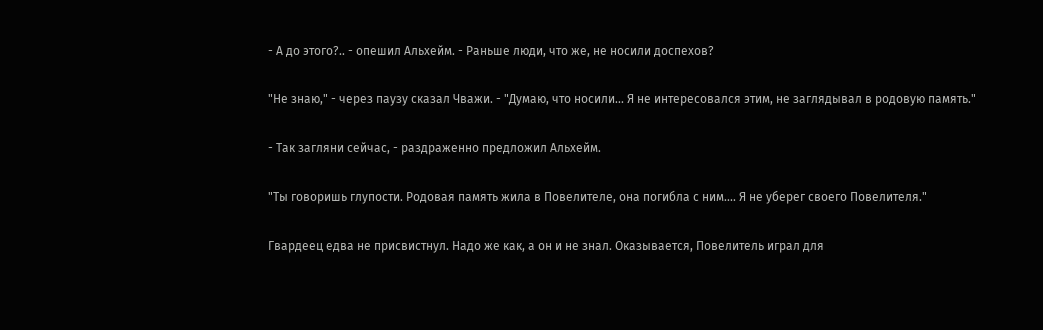- А до этого?.. - опешил Альхейм. - Раньше люди, что же, не носили доспехов?

"Не знаю," - через паузу сказал Чважи. - "Думаю, что носили... Я не интересовался этим, не заглядывал в родовую память."

- Так загляни сейчас, - раздраженно предложил Альхейм.

"Ты говоришь глупости. Родовая память жила в Повелителе, она погибла с ним.... Я не уберег своего Повелителя."

Гвардеец едва не присвистнул. Надо же как, а он и не знал. Оказывается, Повелитель играл для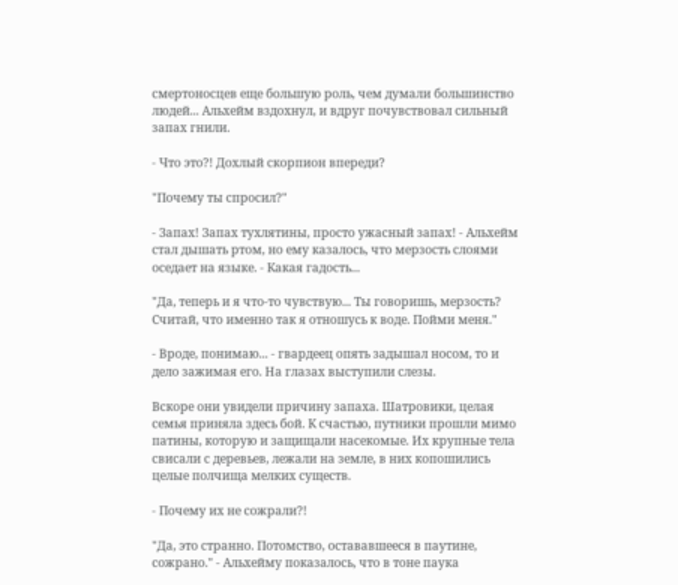смертоносцев еще большую роль, чем думали большинство людей... Альхейм вздохнул, и вдруг почувствовал сильный запах гнили.

- Что это?! Дохлый скорпион впереди?

"Почему ты спросил?"

- Запах! Запах тухлятины, просто ужасный запах! - Альхейм стал дышать ртом, но ему казалось, что мерзость слоями оседает на языке. - Какая гадость...

"Да, теперь и я что-то чувствую... Ты говоришь, мерзость? Считай, что именно так я отношусь к воде. Пойми меня."

- Вроде, понимаю... - гвардеец опять задышал носом, то и дело зажимая его. На глазах выступили слезы.

Вскоре они увидели причину запаха. Шатровики, целая семья приняла здесь бой. К счастью, путники прошли мимо патины, которую и защищали насекомые. Их крупные тела свисали с деревьев, лежали на земле, в них копошились целые полчища мелких существ.

- Почему их не сожрали?!

"Да, это странно. Потомство, остававшееся в паутине, сожрано." - Альхейму показалось, что в тоне паука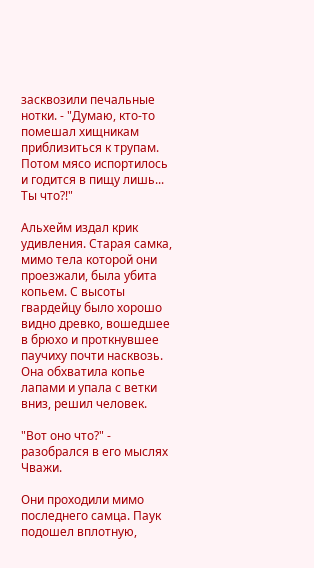засквозили печальные нотки. - "Думаю, кто-то помешал хищникам приблизиться к трупам. Потом мясо испортилось и годится в пищу лишь... Ты что?!"

Альхейм издал крик удивления. Старая самка, мимо тела которой они проезжали, была убита копьем. С высоты гвардейцу было хорошо видно древко, вошедшее в брюхо и проткнувшее паучиху почти насквозь. Она обхватила копье лапами и упала с ветки вниз, решил человек.

"Вот оно что?" - разобрался в его мыслях Чважи.

Они проходили мимо последнего самца. Паук подошел вплотную,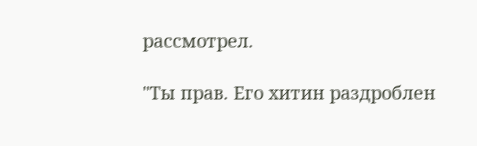рассмотрел.

"Ты прав. Его хитин раздроблен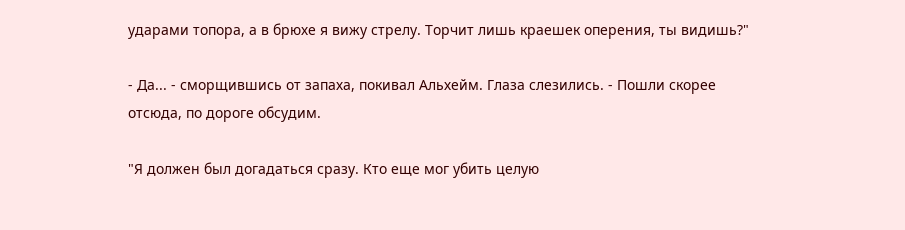ударами топора, а в брюхе я вижу стрелу. Торчит лишь краешек оперения, ты видишь?"

- Да... - сморщившись от запаха, покивал Альхейм. Глаза слезились. - Пошли скорее отсюда, по дороге обсудим.

"Я должен был догадаться сразу. Кто еще мог убить целую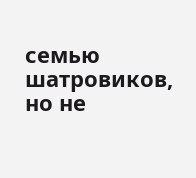семью шатровиков, но не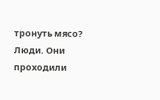тронуть мясо? Люди. Они проходили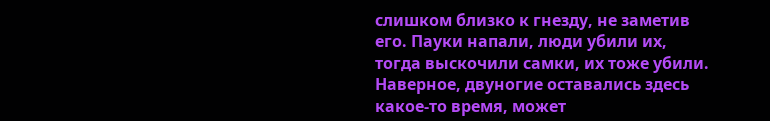слишком близко к гнезду, не заметив его. Пауки напали, люди убили их, тогда выскочили самки, их тоже убили. Наверное, двуногие оставались здесь какое-то время, может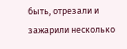быть, отрезали и зажарили несколько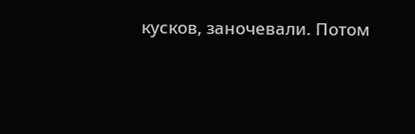кусков, заночевали. Потом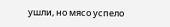ушли, но мясо успело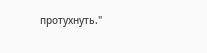протухнуть."